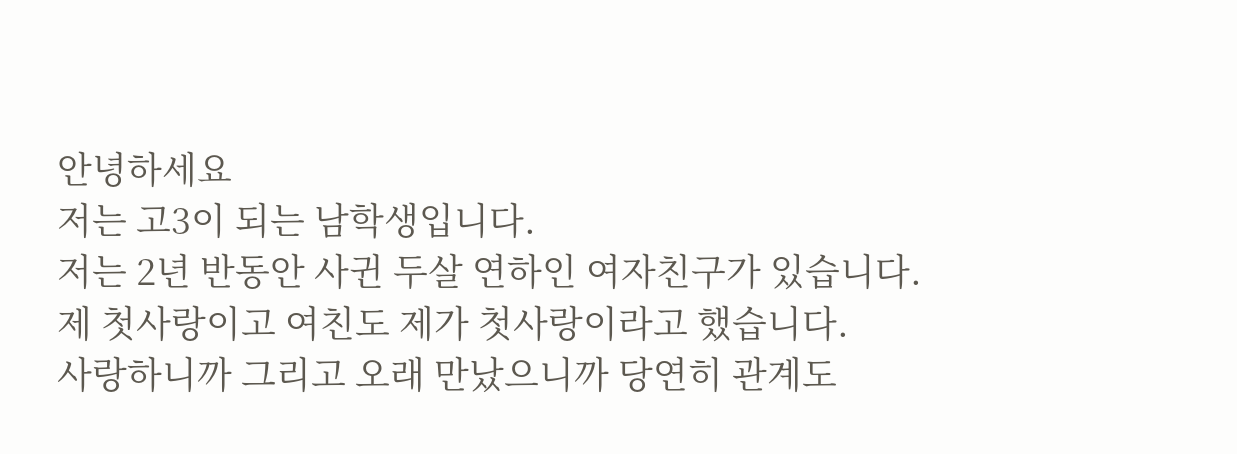안녕하세요
저는 고3이 되는 남학생입니다.
저는 2년 반동안 사귄 두살 연하인 여자친구가 있습니다.
제 첫사랑이고 여친도 제가 첫사랑이라고 했습니다.
사랑하니까 그리고 오래 만났으니까 당연히 관계도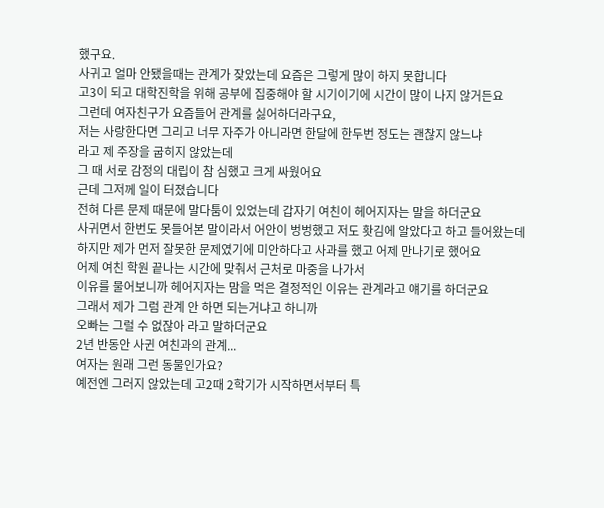했구요.
사귀고 얼마 안됐을때는 관계가 잦았는데 요즘은 그렇게 많이 하지 못합니다
고3이 되고 대학진학을 위해 공부에 집중해야 할 시기이기에 시간이 많이 나지 않거든요
그런데 여자친구가 요즘들어 관계를 싫어하더라구요,
저는 사랑한다면 그리고 너무 자주가 아니라면 한달에 한두번 정도는 괜찮지 않느냐
라고 제 주장을 굽히지 않았는데
그 때 서로 감정의 대립이 참 심했고 크게 싸웠어요
근데 그저께 일이 터졌습니다
전혀 다른 문제 때문에 말다툼이 있었는데 갑자기 여친이 헤어지자는 말을 하더군요
사귀면서 한번도 못들어본 말이라서 어안이 벙벙했고 저도 홧김에 알았다고 하고 들어왔는데
하지만 제가 먼저 잘못한 문제였기에 미안하다고 사과를 했고 어제 만나기로 했어요
어제 여친 학원 끝나는 시간에 맞춰서 근처로 마중을 나가서
이유를 물어보니까 헤어지자는 맘을 먹은 결정적인 이유는 관계라고 얘기를 하더군요
그래서 제가 그럼 관계 안 하면 되는거냐고 하니까
오빠는 그럴 수 없잖아 라고 말하더군요
2년 반동안 사귄 여친과의 관계...
여자는 원래 그런 동물인가요?
예전엔 그러지 않았는데 고2때 2학기가 시작하면서부터 특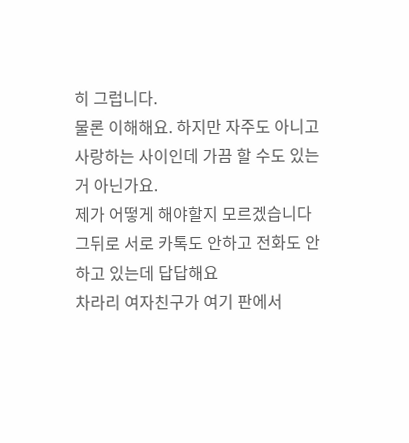히 그럽니다.
물론 이해해요. 하지만 자주도 아니고 사랑하는 사이인데 가끔 할 수도 있는 거 아닌가요.
제가 어떻게 해야할지 모르겠습니다
그뒤로 서로 카톡도 안하고 전화도 안하고 있는데 답답해요
차라리 여자친구가 여기 판에서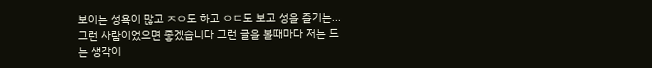보이는 성욕이 많고 ㅈㅇ도 하고 ㅇㄷ도 보고 성을 즐기는...
그런 사람이었으면 좋겠습니다 그런 글을 볼때마다 저는 드는 생각이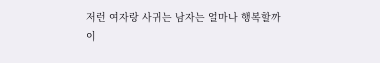저런 여자랑 사귀는 남자는 얼마나 행복할까
이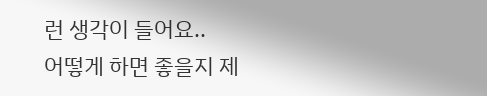런 생각이 들어요..
어떻게 하면 좋을지 제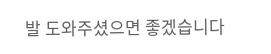발 도와주셨으면 좋겠습니다